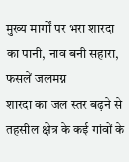मुख्य मार्गों पर भरा शारदा का पानी, नाव बनी सहारा, फसलें जलमग्न
शारदा का जल स्तर बढ़ने से तहसील क्षेत्र के कई गांवों के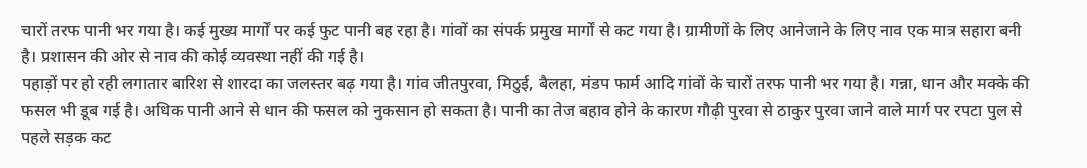चारों तरफ पानी भर गया है। कई मुख्य मार्गों पर कई फुट पानी बह रहा है। गांवों का संपर्क प्रमुख मार्गों से कट गया है। ग्रामीणों के लिए आनेजाने के लिए नाव एक मात्र सहारा बनी है। प्रशासन की ओर से नाव की कोई व्यवस्था नहीं की गई है।
पहाड़ों पर हो रही लगातार बारिश से शारदा का जलस्तर बढ़ गया है। गांव जीतपुरवा, मिठुई, बैलहा, मंडप फार्म आदि गांवों के चारों तरफ पानी भर गया है। गन्ना, धान और मक्के की फसल भी डूब गई है। अधिक पानी आने से धान की फसल को नुकसान हो सकता है। पानी का तेज बहाव होने के कारण गौढ़ी पुरवा से ठाकुर पुरवा जाने वाले मार्ग पर रपटा पुल से पहले सड़क कट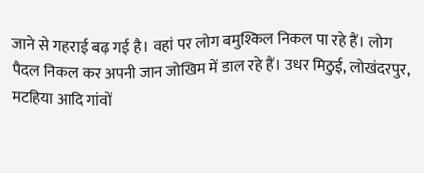जाने से गहराई बढ़ गई है। वहां पर लोग बमुश्किल निकल पा रहे हैं। लोग पैदल निकल कर अपनी जान जोखिम में डाल रहे हैं। उधर मिठुई, लोखंदरपुर, मटहिया आदि गांवों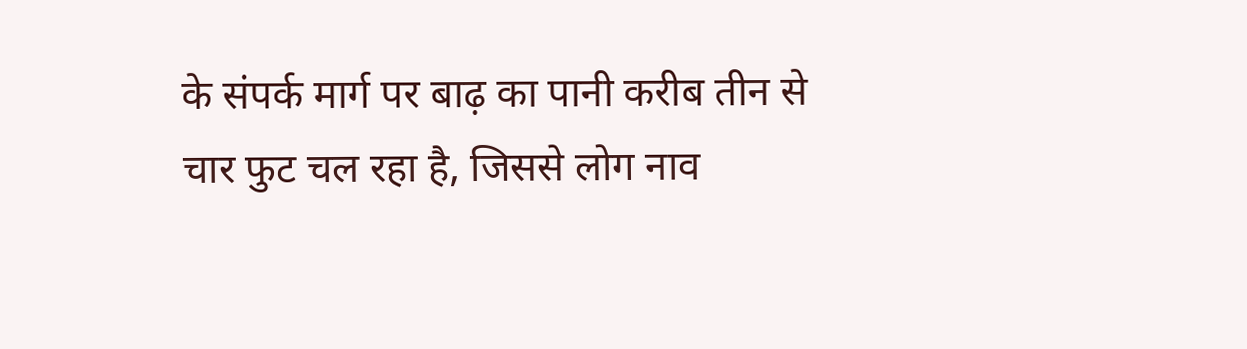के संपर्क मार्ग पर बाढ़ का पानी करीब तीन से चार फुट चल रहा है, जिससे लोग नाव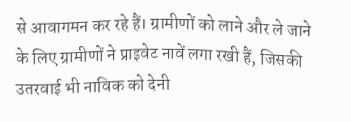से आवागमन कर रहे हैं। ग्रामीणों को लाने और ले जाने के लिए ग्रामीणों ने प्राइवेट नावें लगा रखी हैं, जिसकी उतरवाई भी नाविक को देनी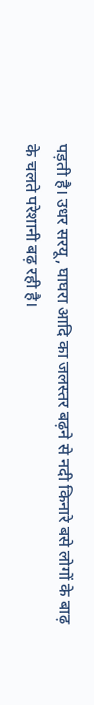पड़ती है। उधर सरयू, घाघरा आदि का जलस्तर बढ़ने से नदी किनारे बसे लोगों के बाढ़ के चलते परेशानी बढ़ रही है।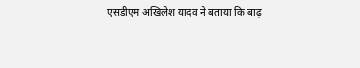एसडीएम अखिलेश यादव ने बताया कि बाढ़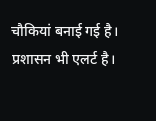चौकियां बनाई गई है। प्रशासन भी एलर्ट है।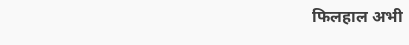फिलहाल अभी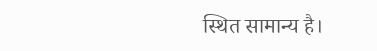स्थित सामान्य है।